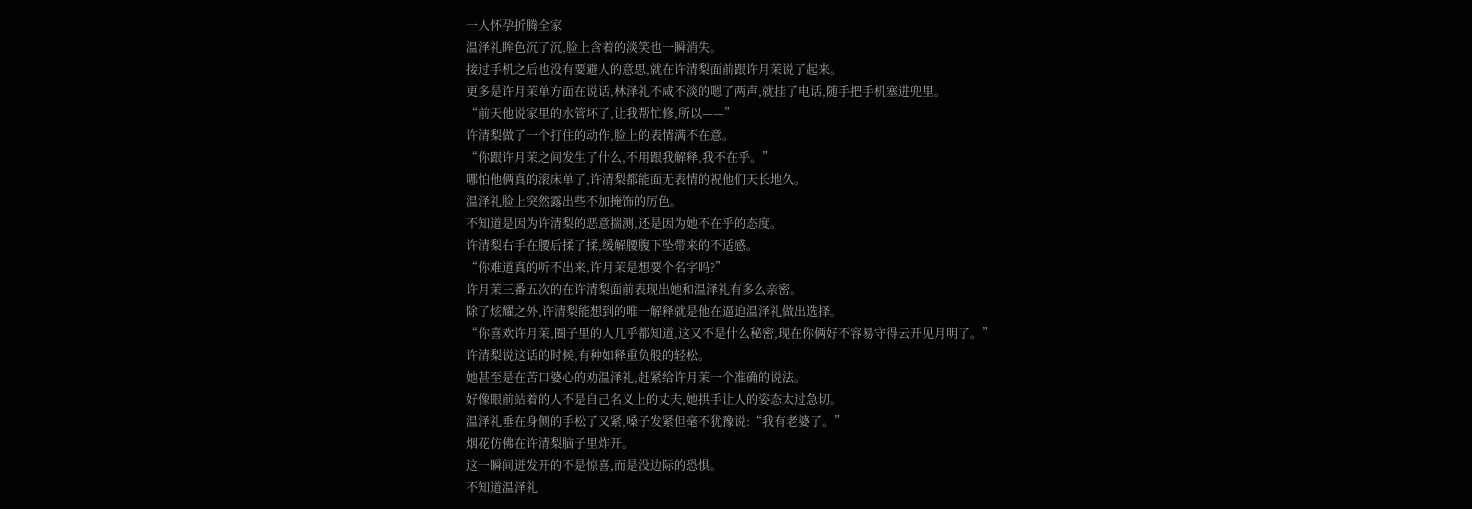一人怀孕折腾全家
温泽礼眸色沉了沉,脸上含着的淡笑也一瞬消失。
接过手机之后也没有要避人的意思,就在许清梨面前跟许月茉说了起来。
更多是许月茉单方面在说话,林泽礼不咸不淡的嗯了两声,就挂了电话,随手把手机塞进兜里。
“前天他说家里的水管坏了,让我帮忙修,所以——”
许清梨做了一个打住的动作,脸上的表情满不在意。
“你跟许月茉之间发生了什么,不用跟我解释,我不在乎。”
哪怕他俩真的滚床单了,许清梨都能面无表情的祝他们天长地久。
温泽礼脸上突然露出些不加掩饰的厉色。
不知道是因为许清梨的恶意揣测,还是因为她不在乎的态度。
许清梨右手在腰后揉了揉,缓解腰腹下坠带来的不适感。
“你难道真的听不出来,许月茉是想要个名字吗?”
许月茉三番五次的在许清梨面前表现出她和温泽礼有多么亲密。
除了炫耀之外,许清梨能想到的唯一解释就是他在逼迫温泽礼做出选择。
“你喜欢许月茉,圈子里的人几乎都知道,这又不是什么秘密,现在你俩好不容易守得云开见月明了。”
许清梨说这话的时候,有种如释重负般的轻松。
她甚至是在苦口婆心的劝温泽礼,赶紧给许月茉一个准确的说法。
好像眼前站着的人不是自己名义上的丈夫,她拱手让人的姿态太过急切。
温泽礼垂在身侧的手松了又紧,嗓子发紧但毫不犹豫说:“我有老婆了。”
烟花仿佛在许清梨脑子里炸开。
这一瞬间迸发开的不是惊喜,而是没边际的恐惧。
不知道温泽礼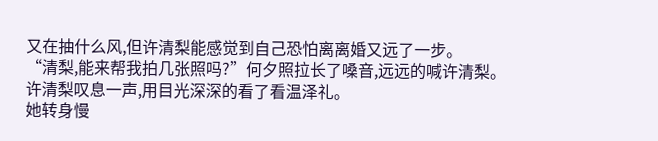又在抽什么风,但许清梨能感觉到自己恐怕离离婚又远了一步。
“清梨,能来帮我拍几张照吗?”何夕照拉长了嗓音,远远的喊许清梨。
许清梨叹息一声,用目光深深的看了看温泽礼。
她转身慢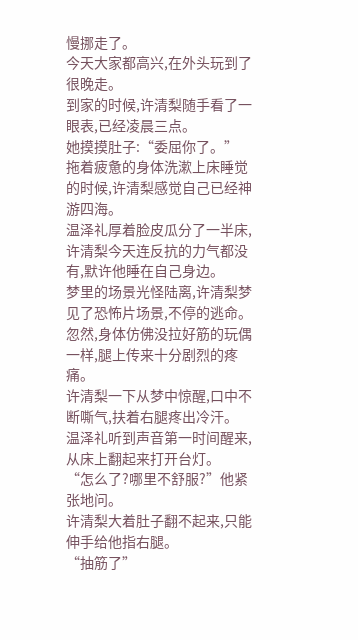慢挪走了。
今天大家都高兴,在外头玩到了很晚走。
到家的时候,许清梨随手看了一眼表,已经凌晨三点。
她摸摸肚子:“委屈你了。”
拖着疲惫的身体洗漱上床睡觉的时候,许清梨感觉自己已经神游四海。
温泽礼厚着脸皮瓜分了一半床,许清梨今天连反抗的力气都没有,默许他睡在自己身边。
梦里的场景光怪陆离,许清梨梦见了恐怖片场景,不停的逃命。
忽然,身体仿佛没拉好筋的玩偶一样,腿上传来十分剧烈的疼痛。
许清梨一下从梦中惊醒,口中不断嘶气,扶着右腿疼出冷汗。
温泽礼听到声音第一时间醒来,从床上翻起来打开台灯。
“怎么了?哪里不舒服?”他紧张地问。
许清梨大着肚子翻不起来,只能伸手给他指右腿。
“抽筋了”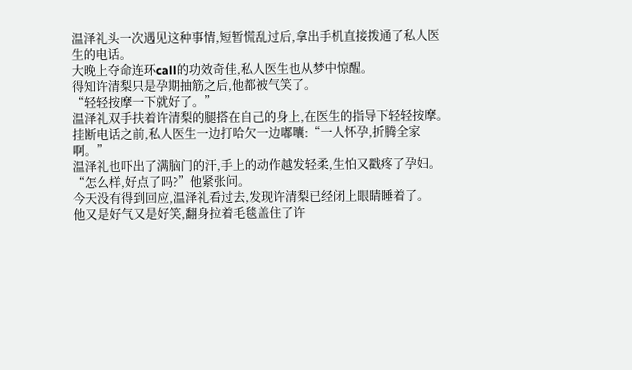温泽礼头一次遇见这种事情,短暂慌乱过后,拿出手机直接拨通了私人医生的电话。
大晚上夺命连环call的功效奇佳,私人医生也从梦中惊醒。
得知许清梨只是孕期抽筋之后,他都被气笑了。
“轻轻按摩一下就好了。”
温泽礼双手扶着许清梨的腿搭在自己的身上,在医生的指导下轻轻按摩。
挂断电话之前,私人医生一边打哈欠一边嘟囔:“一人怀孕,折腾全家啊。”
温泽礼也吓出了满脑门的汗,手上的动作越发轻柔,生怕又戳疼了孕妇。
“怎么样,好点了吗?”他紧张问。
今天没有得到回应,温泽礼看过去,发现许清梨已经闭上眼睛睡着了。
他又是好气又是好笑,翻身拉着毛毯盖住了许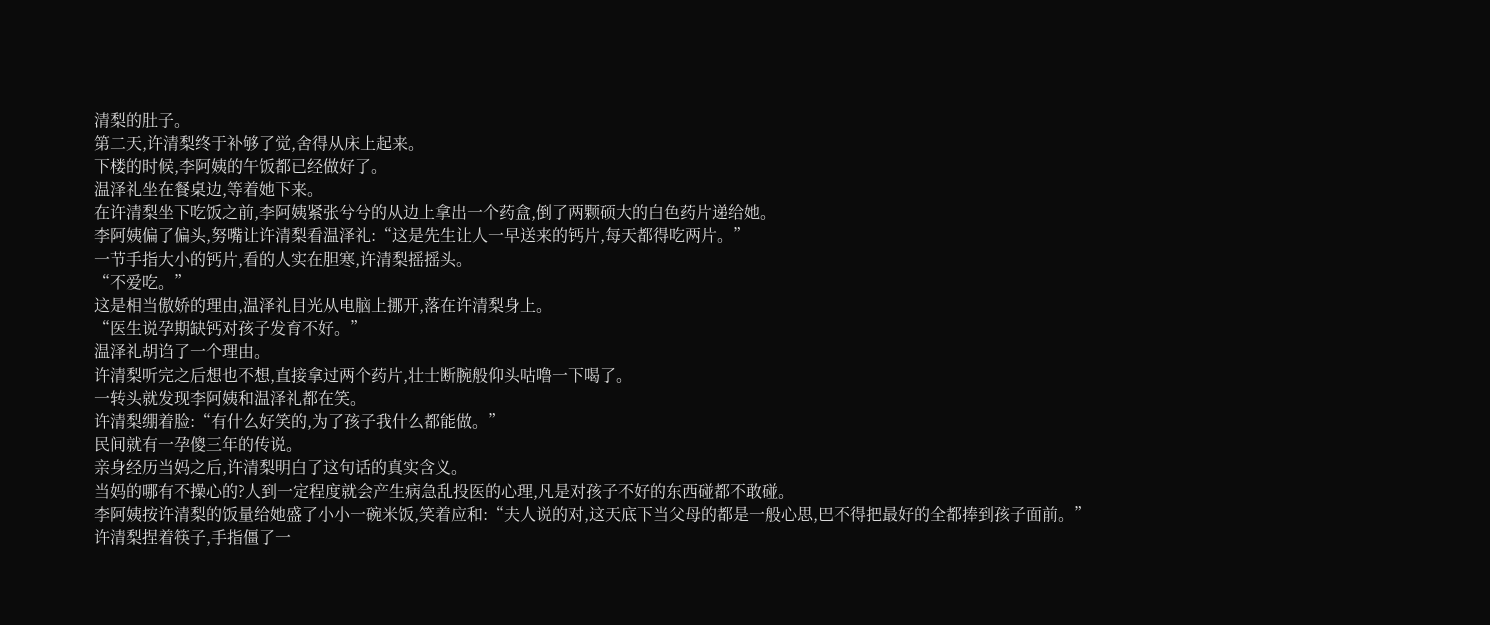清梨的肚子。
第二天,许清梨终于补够了觉,舍得从床上起来。
下楼的时候,李阿姨的午饭都已经做好了。
温泽礼坐在餐桌边,等着她下来。
在许清梨坐下吃饭之前,李阿姨紧张兮兮的从边上拿出一个药盒,倒了两颗硕大的白色药片递给她。
李阿姨偏了偏头,努嘴让许清梨看温泽礼:“这是先生让人一早送来的钙片,每天都得吃两片。”
一节手指大小的钙片,看的人实在胆寒,许清梨摇摇头。
“不爱吃。”
这是相当傲娇的理由,温泽礼目光从电脑上挪开,落在许清梨身上。
“医生说孕期缺钙对孩子发育不好。”
温泽礼胡诌了一个理由。
许清梨听完之后想也不想,直接拿过两个药片,壮士断腕般仰头咕噜一下喝了。
一转头就发现李阿姨和温泽礼都在笑。
许清梨绷着脸:“有什么好笑的,为了孩子我什么都能做。”
民间就有一孕傻三年的传说。
亲身经历当妈之后,许清梨明白了这句话的真实含义。
当妈的哪有不操心的?人到一定程度就会产生病急乱投医的心理,凡是对孩子不好的东西碰都不敢碰。
李阿姨按许清梨的饭量给她盛了小小一碗米饭,笑着应和:“夫人说的对,这天底下当父母的都是一般心思,巴不得把最好的全都捧到孩子面前。”
许清梨捏着筷子,手指僵了一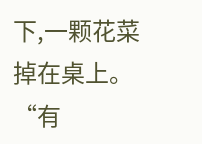下,一颗花菜掉在桌上。
“有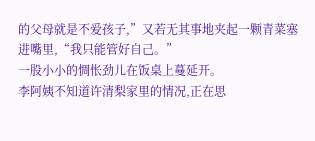的父母就是不爱孩子,”又若无其事地夹起一颗青菜塞进嘴里,“我只能管好自己。”
一股小小的惆怅劲儿在饭桌上蔓延开。
李阿姨不知道许清梨家里的情况,正在思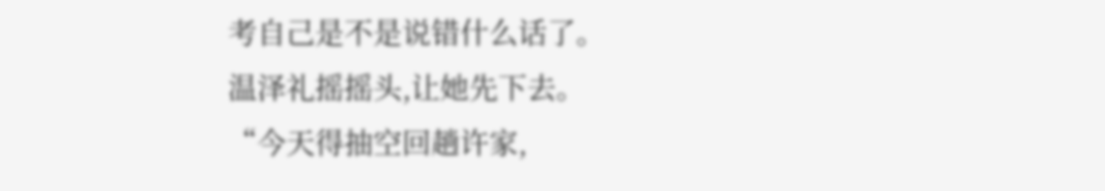考自己是不是说错什么话了。
温泽礼摇摇头,让她先下去。
“今天得抽空回趟许家,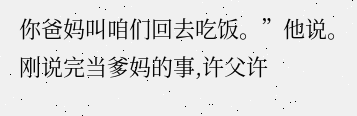你爸妈叫咱们回去吃饭。”他说。
刚说完当爹妈的事,许父许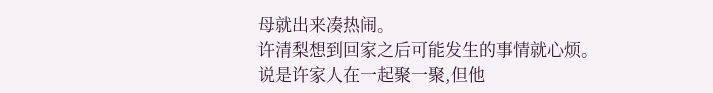母就出来凑热闹。
许清梨想到回家之后可能发生的事情就心烦。
说是许家人在一起聚一聚,但他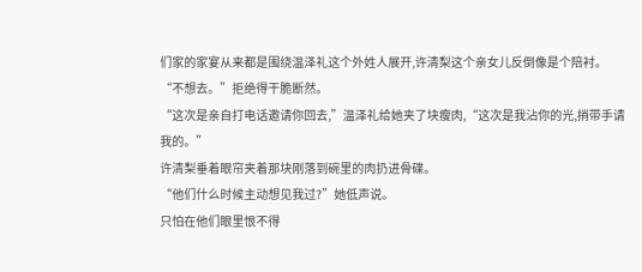们家的家宴从来都是围绕温泽礼这个外姓人展开,许清梨这个亲女儿反倒像是个陪衬。
“不想去。”拒绝得干脆断然。
“这次是亲自打电话邀请你回去,”温泽礼给她夹了块瘦肉,“这次是我沾你的光,捎带手请我的。”
许清梨垂着眼帘夹着那块刚落到碗里的肉扔进骨碟。
“他们什么时候主动想见我过?”她低声说。
只怕在他们眼里恨不得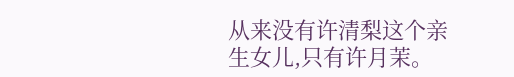从来没有许清梨这个亲生女儿,只有许月茉。